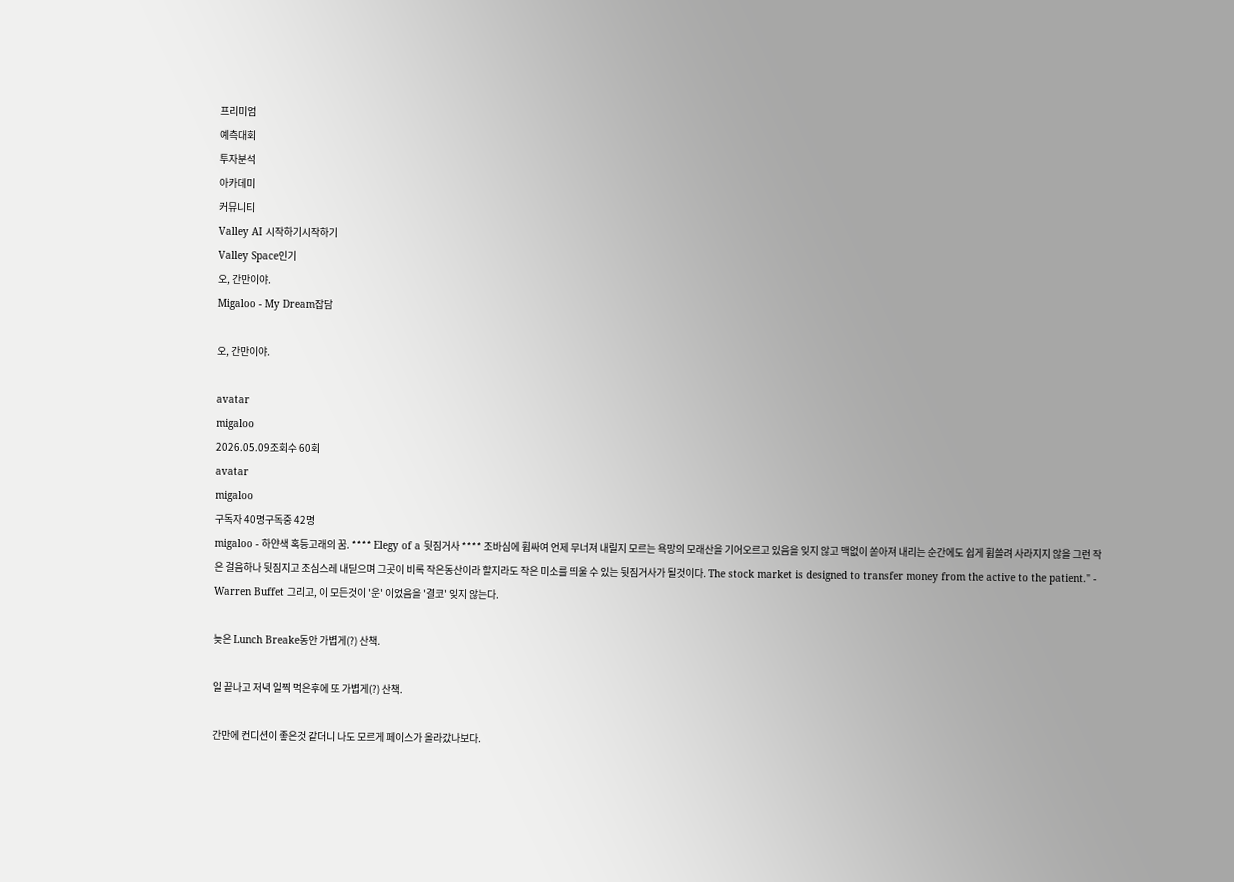프리미엄
예측대회
투자분석
아카데미
커뮤니티
Valley AI 시작하기시작하기
Valley Space인기
오, 간만이야.
Migaloo - My Dream잡담

오, 간만이야.

avatar
migaloo
2026.05.09조회수 60회
avatar
migaloo
구독자 40명구독중 42명
migaloo - 하얀색 혹등고래의 꿈. **** Elegy of a 뒷짐거사 **** 조바심에 휩싸여 언제 무너져 내릴지 모르는 욕망의 모래산을 기어오르고 있음을 잊지 않고 맥없이 쏟아져 내리는 순간에도 쉽게 휩쓸려 사라지지 않을 그런 작은 걸음하나 뒷짐지고 조심스레 내딛으며 그곳이 비록 작은동산이라 할지라도 작은 미소를 띄울 수 있는 뒷짐거사가 될것이다. The stock market is designed to transfer money from the active to the patient." - Warren Buffet 그리고, 이 모든것이 '운' 이었음을 '결코' 잊지 않는다.

늦은 Lunch Breake동안 가볍게(?) 산책.

일 끝나고 저녁 일찍 먹은후에 또 가볍게(?) 산책.

간만에 컨디션이 좋은것 같더니 나도 모르게 페이스가 올라갔나보다.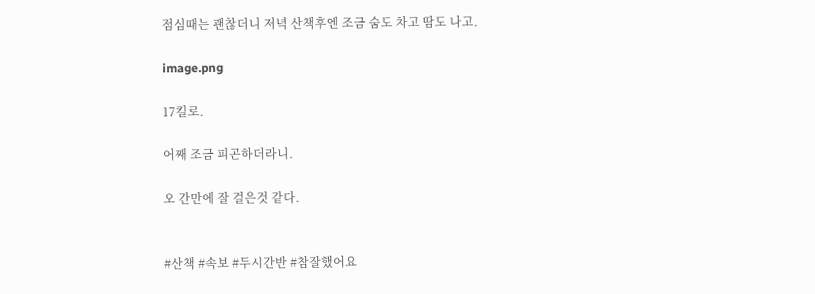점심때는 괜찮더니 저녁 산책후엔 조금 숨도 차고 땀도 나고.

image.png

17킬로.

어째 조금 피곤하더라니.

오 간만에 잘 걸은것 같다.


#산책 #속보 #두시간반 #참잘했어요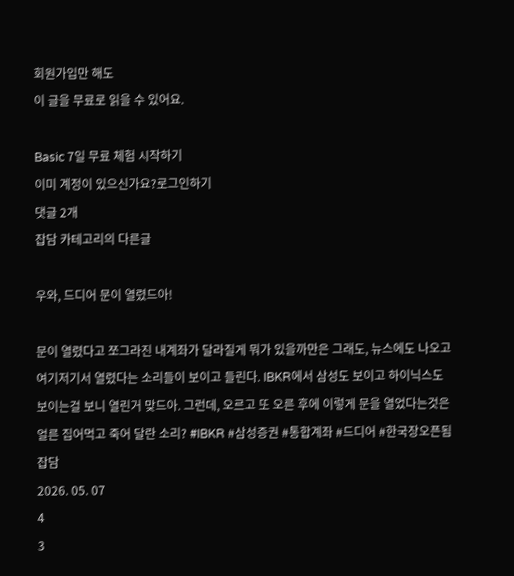회원가입만 해도
이 글을 무료로 읽을 수 있어요.

Basic 7일 무료 체험 시작하기
이미 계정이 있으신가요?로그인하기
댓글 2개
잡담 카테고리의 다른글

우와, 드디어 문이 열렸드아!

문이 열렸다고 쪼그라진 내계좌가 달라질게 뭐가 있을까만은 그래도, 뉴스에도 나오고 여기저기서 열렸다는 소리들이 보이고 들린다. IBKR에서 삼성도 보이고 하이닉스도 보이는걸 보니 열린거 맞드아. 그런데, 오르고 또 오른 후에 이렇게 문을 열었다는것은 얼른 집어먹고 죽어 달란 소리? #IBKR #삼성증권 #통합계좌 #드디어 #한국장오픈됨
잡담
2026. 05. 07
4
3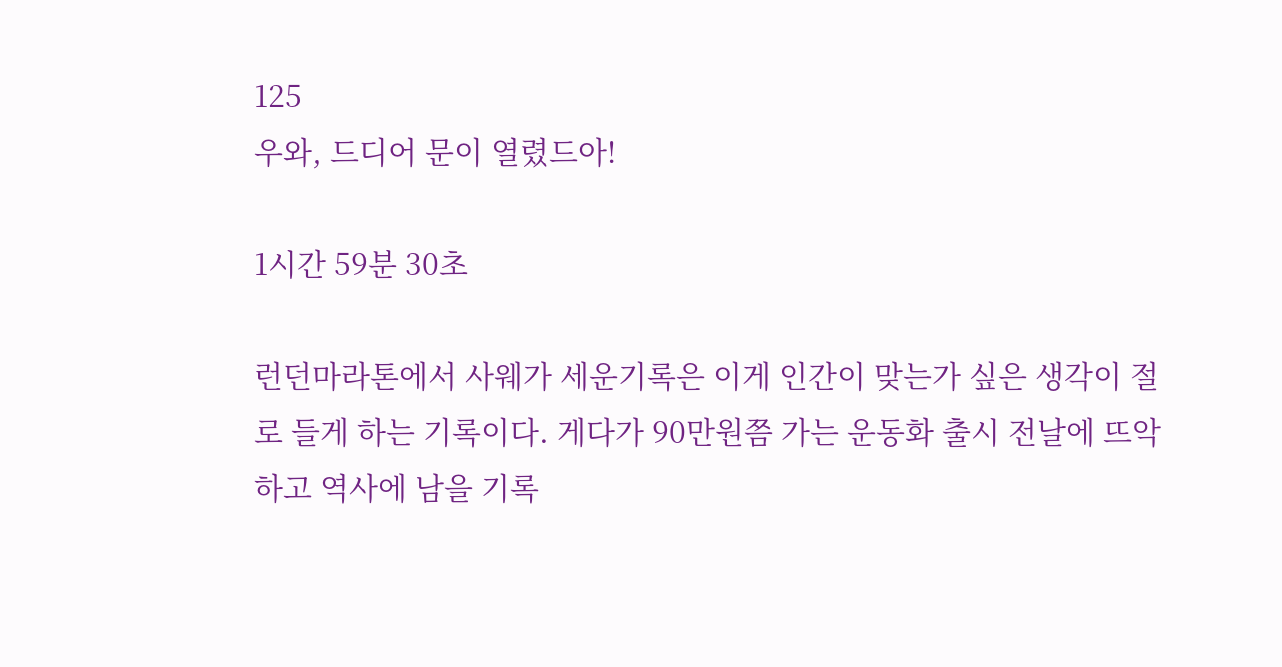125
우와, 드디어 문이 열렸드아!

1시간 59분 30초

런던마라톤에서 사웨가 세운기록은 이게 인간이 맞는가 싶은 생각이 절로 들게 하는 기록이다. 게다가 90만원쯤 가는 운동화 출시 전날에 뜨악 하고 역사에 남을 기록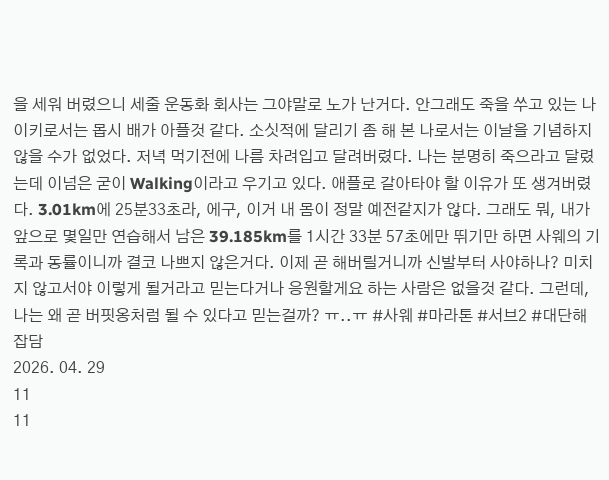을 세워 버렸으니 세줄 운동화 회사는 그야말로 노가 난거다. 안그래도 죽을 쑤고 있는 나이키로서는 몹시 배가 아플것 같다. 소싯적에 달리기 좀 해 본 나로서는 이날을 기념하지 않을 수가 없었다. 저녁 먹기전에 나름 차려입고 달려버렸다. 나는 분명히 죽으라고 달렸는데 이넘은 굳이 Walking이라고 우기고 있다. 애플로 갈아타야 할 이유가 또 생겨버렸다. 3.01km에 25분33초라, 에구, 이거 내 몸이 정말 예전같지가 않다. 그래도 뭐, 내가 앞으로 몇일만 연습해서 남은 39.185km를 1시간 33분 57초에만 뛰기만 하면 사웨의 기록과 동률이니까 결코 나쁘지 않은거다. 이제 곧 해버릴거니까 신발부터 사야하나? 미치지 않고서야 이렇게 될거라고 믿는다거나 응원할게요 하는 사람은 없을것 같다. 그런데, 나는 왜 곧 버핏옹처럼 될 수 있다고 믿는걸까? ㅠ..ㅠ #사웨 #마라톤 #서브2 #대단해
잡담
2026. 04. 29
11
11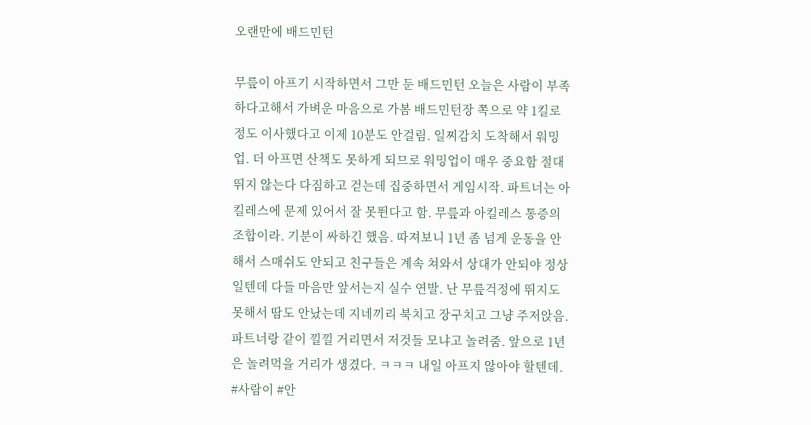오랜만에 배드민턴

무릎이 아프기 시작하면서 그만 둔 배드민턴 오늘은 사람이 부족하다고해서 가벼운 마음으로 가봄 배드민턴장 쪽으로 약 1킬로 정도 이사했다고 이제 10분도 안걸림. 일찌감치 도착해서 워밍업. 더 아프면 산책도 못하게 되므로 워밍업이 매우 중요함 절대 뛰지 않는다 다짐하고 걷는데 집중하면서 게임시작. 파트너는 아킬레스에 문제 있어서 잘 못뛴다고 함. 무릎과 아킬레스 통증의 조합이라. 기분이 싸하긴 했음. 따져보니 1년 좀 넘게 운동을 안해서 스매쉬도 안되고 친구들은 계속 쳐와서 상대가 안되야 정상일텐데 다들 마음만 앞서는지 실수 연발. 난 무릎걱정에 뛰지도 못해서 땀도 안났는데 지네끼리 북치고 장구치고 그냥 주저앉음. 파트너랑 같이 낄낄 거리면서 저것들 모냐고 놀려줌. 앞으로 1년은 놀려먹을 거리가 생겼다. ㅋㅋㅋ 내일 아프지 않아야 할텐데. #사람이 #안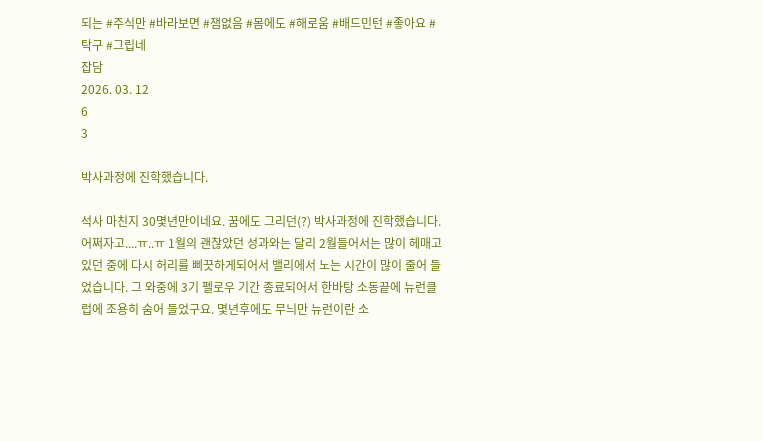되는 #주식만 #바라보면 #잼없음 #몸에도 #해로움 #배드민턴 #좋아요 #탁구 #그립네
잡담
2026. 03. 12
6
3

박사과정에 진학했습니다.

석사 마친지 30몇년만이네요. 꿈에도 그리던(?) 박사과정에 진학했습니다. 어쩌자고....ㅠ..ㅠ 1월의 괜찮았던 성과와는 달리 2월들어서는 많이 헤매고 있던 중에 다시 허리를 삐끗하게되어서 밸리에서 노는 시간이 많이 줄어 들었습니다. 그 와중에 3기 펠로우 기간 종료되어서 한바탕 소동끝에 뉴런클럽에 조용히 숨어 들었구요. 몇년후에도 무늬만 뉴런이란 소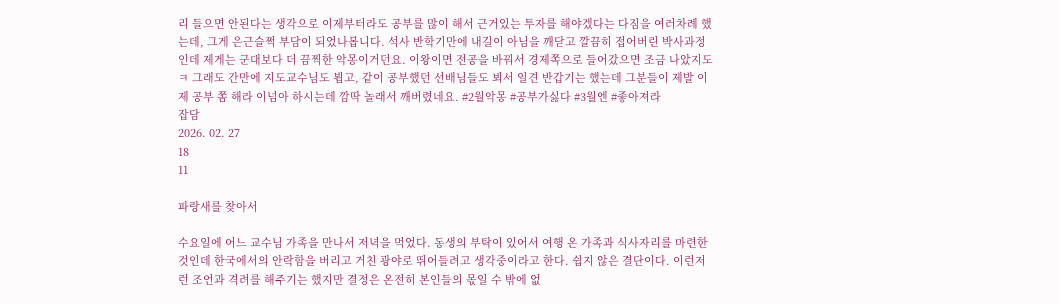리 들으면 안된다는 생각으로 이제부터라도 공부를 많이 해서 근거있는 투자를 해야겠다는 다짐을 여러차례 했는데, 그게 은근슬쩍 부담이 되었나봅니다. 석사 반학기만에 내길이 아님을 깨닫고 깔끔히 접어버린 박사과정인데 제게는 군대보다 더 끔찍한 악몽이거던요. 이왕이면 전공을 바꿔서 경제쪽으로 들어갔으면 조금 나았지도 ㅋ 그래도 간만에 지도교수님도 뵙고, 같이 공부했던 선배님들도 뵈서 일견 반갑기는 했는데 그분들이 제발 이제 공부 쫌 해라 이넘아 하시는데 깜딱 놀래서 깨버렸네요. #2월악몽 #공부가싫다 #3월엔 #좋아져라
잡담
2026. 02. 27
18
11

파랑새를 찾아서

수요일에 어느 교수님 가족을 만나서 저녁을 먹었다. 동생의 부탁이 있어서 여행 온 가족과 식사자리를 마련한것인데 한국에서의 안락함을 버리고 거친 광야로 뛰어들려고 생각중이라고 한다. 쉽지 않은 결단이다. 이런저런 조언과 격려를 해주기는 했지만 결정은 온전히 본인들의 몫일 수 밖에 없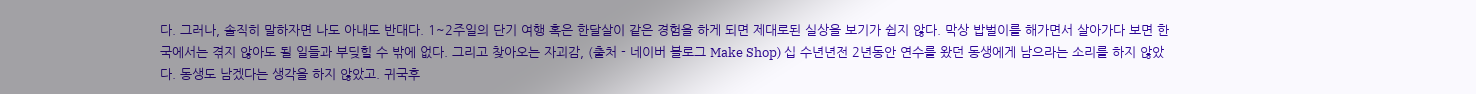다. 그러나, 솔직히 말하자면 나도 아내도 반대다. 1~2주일의 단기 여행 혹은 한달살이 같은 경험을 하게 되면 제대로된 실상을 보기가 쉽지 않다. 막상 밥벌이를 해가면서 살아가다 보면 한국에서는 겪지 않아도 될 일들과 부딪힐 수 밖에 없다. 그리고 찾아오는 자괴감, (출처 - 네이버 블로그 Make Shop) 십 수년년전 2년동안 연수를 왔던 동생에게 남으라는 소리를 하지 않았다. 동생도 남겠다는 생각을 하지 않았고. 귀국후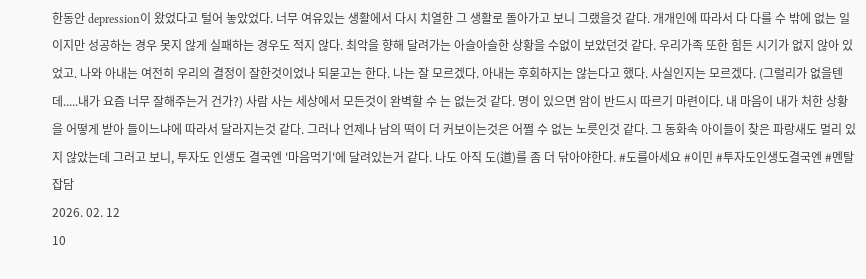한동안 depression이 왔었다고 털어 놓았었다. 너무 여유있는 생활에서 다시 치열한 그 생활로 돌아가고 보니 그랬을것 같다. 개개인에 따라서 다 다를 수 밖에 없는 일이지만 성공하는 경우 못지 않게 실패하는 경우도 적지 않다. 최악을 향해 달려가는 아슬아슬한 상황을 수없이 보았던것 같다. 우리가족 또한 힘든 시기가 없지 않아 있었고. 나와 아내는 여전히 우리의 결정이 잘한것이었나 되묻고는 한다. 나는 잘 모르겠다. 아내는 후회하지는 않는다고 했다. 사실인지는 모르겠다. (그럴리가 없을텐데.....내가 요즘 너무 잘해주는거 건가?) 사람 사는 세상에서 모든것이 완벽할 수 는 없는것 같다. 명이 있으면 암이 반드시 따르기 마련이다. 내 마음이 내가 처한 상황을 어떻게 받아 들이느냐에 따라서 달라지는것 같다. 그러나 언제나 남의 떡이 더 커보이는것은 어쩔 수 없는 노릇인것 같다. 그 동화속 아이들이 찾은 파랑새도 멀리 있지 않았는데 그러고 보니, 투자도 인생도 결국엔 '마음먹기'에 달려있는거 같다. 나도 아직 도(道)를 좀 더 닦아야한다. #도를아세요 #이민 #투자도인생도결국엔 #멘탈
잡담
2026. 02. 12
10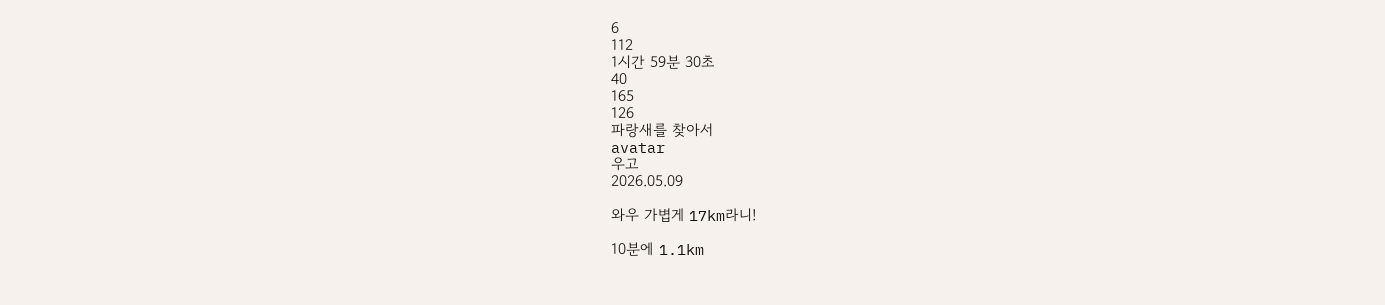6
112
1시간 59분 30초
40
165
126
파랑새를 찾아서
avatar
우고
2026.05.09

와우 가볍게 17km라니!

10분에 1.1km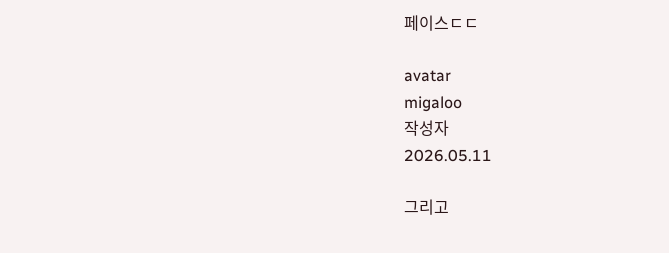페이스ㄷㄷ

avatar
migaloo
작성자
2026.05.11

그리고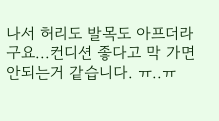나서 허리도 발목도 아프더라구요...컨디션 좋다고 막 가면 안되는거 같습니다. ㅠ..ㅠ